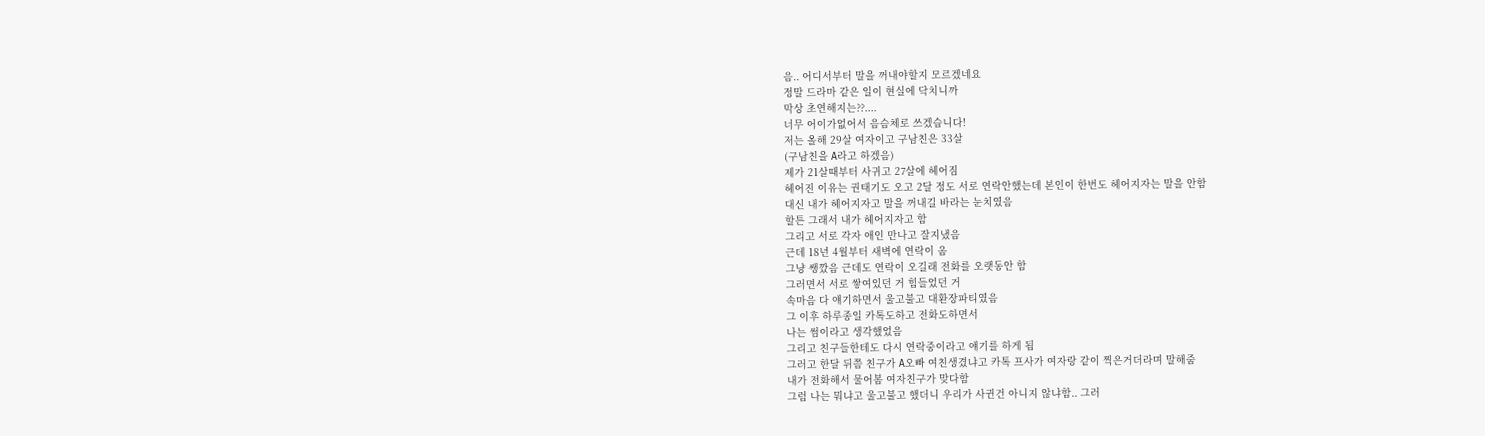음.. 어디서부터 말을 꺼내야할지 모르겠네요
정말 드라마 같은 일이 현실에 닥치니까
막상 초연해지는??....
너무 어이가없어서 음슴체로 쓰겠습니다!
저는 올해 29살 여자이고 구남친은 33살
(구남친을 A라고 하겠음)
제가 21살때부터 사귀고 27살에 헤어짐
헤어진 이유는 권태기도 오고 2달 정도 서로 연락안했는데 본인이 한번도 헤어지자는 말을 안함
대신 내가 헤어지자고 말을 꺼내길 바라는 눈치였음
할튼 그래서 내가 헤어지자고 함
그리고 서로 각자 애인 만나고 잘지냈음
근데 18년 4월부터 새벽에 연락이 옴
그냥 쌩깠음 근데도 연락이 오길래 전화를 오랫동안 함
그러면서 서로 쌓여있던 거 힘들었던 거
속마음 다 얘기하면서 울고불고 대환장파티였음
그 이후 하루종일 카톡도하고 전화도하면서
나는 썸이라고 생각했었음
그리고 친구들한테도 다시 연락중이라고 얘기를 하게 됨
그러고 한달 뒤쯤 친구가 A오빠 여친생겼냐고 카톡 프사가 여자랑 같이 찍은거더라며 말해줌
내가 전화해서 물어봄 여자친구가 맞다함
그럼 나는 뭐냐고 울고불고 했더니 우리가 사귄건 아니지 않냐함.. 그러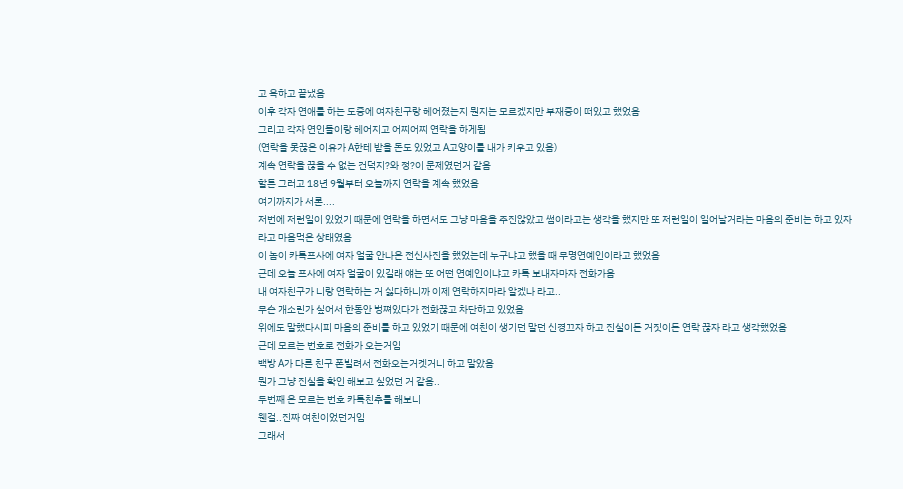고 욕하고 끝냈음
이후 각자 연애를 하는 도중에 여자친구랑 헤어졌는지 뭔지는 모르겠지만 부재중이 떠있고 했었음
그리고 각자 연인들이랑 헤어지고 어찌어찌 연락을 하게됨
(연락을 못끊은 이유가 A한테 받을 돈도 있었고 A고양이를 내가 키우고 있음)
계속 연락을 끊을 수 없는 건덕지?와 정?이 문제였던거 같음
할튼 그러고 18년 9월부터 오늘까지 연락을 계속 했었음
여기까지가 서론....
저번에 저런일이 있었기 때문에 연락을 하면서도 그냥 마음을 주진않았고 썸이라고는 생각을 했지만 또 저런일이 일어날거라는 마음의 준비는 하고 있자라고 마음먹은 상태였음
이 놈이 카톡프사에 여자 얼굴 안나온 전신사진을 했었는데 누구냐고 했을 때 무명연예인이라고 했었음
근데 오늘 프사에 여자 얼굴이 있길래 얘는 또 어떤 연예인이냐고 카톡 보내자마자 전화가옴
내 여자친구가 니랑 연락하는 거 싫다하니까 이제 연락하지마라 알겠나 라고..
무슨 개소린가 싶어서 한동안 벙쪄있다가 전화끊고 차단하고 있었음
위에도 말했다시피 마음의 준비를 하고 있었기 때문에 여친이 생기던 말던 신경끄자 하고 진실이든 거짓이든 연락 끊자 라고 생각했었음
근데 모르는 번호로 전화가 오는거임
백방 A가 다른 친구 폰빌려서 전화오는거겟거니 하고 말았음
뭔가 그냥 진실을 확인 해보고 싶었던 거 같음..
두번째 온 모르는 번호 카톡친추를 해보니
웬걸..진짜 여친이었던거임
그래서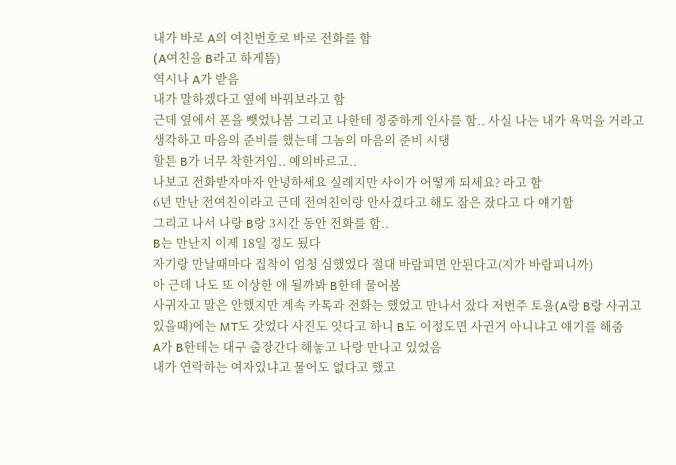내가 바로 A의 여친번호로 바로 전화를 함
(A여친을 B라고 하게뜸)
역시나 A가 받음
내가 말하겠다고 옆에 바꿔보라고 함
근데 옆에서 폰을 뺏었나봄 그리고 나한테 정중하게 인사를 함.. 사실 나는 내가 욕먹을 거라고 생각하고 마음의 준비를 했는데 그놈의 마음의 준비 시댕
할튼 B가 너무 착한거임.. 예의바르고..
나보고 전화받자마자 안녕하세요 실례지만 사이가 어떻게 되세요? 라고 함
6년 만난 전여친이라고 근데 전여친이랑 안사겼다고 해도 잠은 잤다고 다 얘기함
그리고 나서 나랑 B랑 3시간 동안 전화를 함..
B는 만난지 이제 18일 정도 됬다
자기랑 만날때마다 집착이 엄청 심했었다 절대 바람피면 안된다고(지가 바람피니까)
아 근데 나도 또 이상한 애 될까봐 B한테 물어봄
사귀자고 말은 안했지만 계속 카톡과 전화는 했었고 만나서 잤다 저번주 토욜(A랑 B랑 사귀고있을때)에는 MT도 갓었다 사진도 잇다고 하니 B도 이정도면 사귄거 아니냐고 얘기를 해줌
A가 B한테는 대구 출장간다 해놓고 나랑 만나고 있었음
내가 연락하는 여자있냐고 물어도 없다고 했고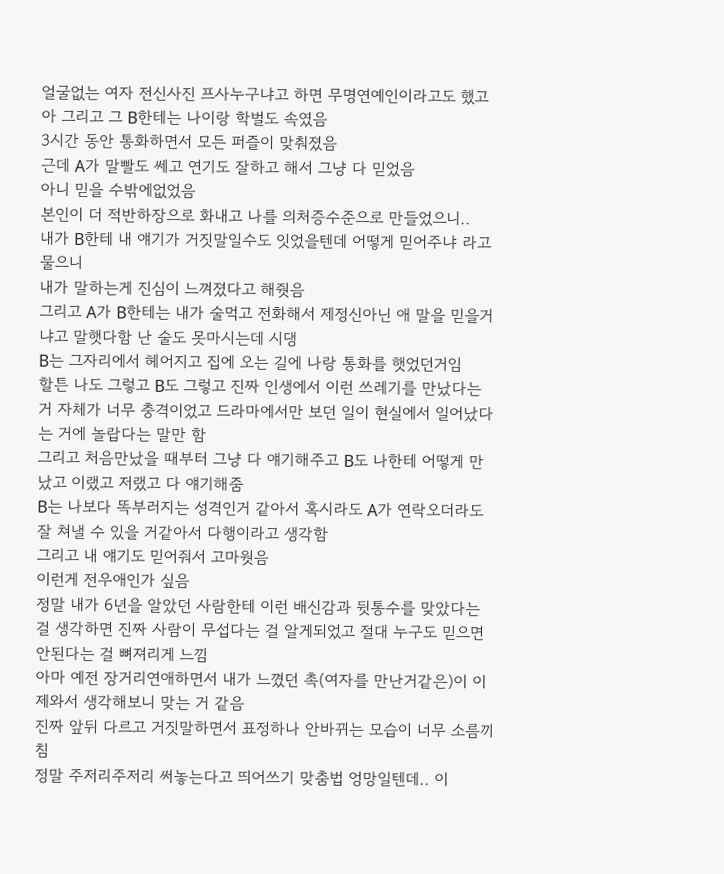얼굴없는 여자 전신사진 프사누구냐고 하면 무명연예인이라고도 했고
아 그리고 그 B한테는 나이랑 학벌도 속였음
3시간 동안 통화하면서 모든 퍼즐이 맞춰졌음
근데 A가 말빨도 쎄고 연기도 잘하고 해서 그냥 다 믿었음
아니 믿을 수밖에없었음
본인이 더 적반하장으로 화내고 나를 의처증수준으로 만들었으니..
내가 B한테 내 얘기가 거짓말일수도 잇었을텐데 어떻게 믿어주냐 라고 물으니
내가 말하는게 진심이 느껴졌다고 해줫음
그리고 A가 B한테는 내가 술먹고 전화해서 제정신아닌 애 말을 믿을거냐고 말햇다함 난 술도 못마시는데 시댕
B는 그자리에서 헤어지고 집에 오는 길에 나랑 통화를 햇었던거임
할튼 나도 그렇고 B도 그렇고 진짜 인생에서 이런 쓰레기를 만났다는 거 자체가 너무 충격이었고 드라마에서만 보던 일이 현실에서 일어났다는 거에 놀랍다는 말만 함
그리고 처음만났을 때부터 그냥 다 얘기해주고 B도 나한테 어떻게 만났고 이랬고 저랬고 다 얘기해줌
B는 나보다 똑부러지는 성격인거 같아서 혹시라도 A가 연락오더라도 잘 쳐낼 수 있을 거같아서 다행이라고 생각함
그리고 내 얘기도 믿어줘서 고마웟음
이런게 전우애인가 싶음
정말 내가 6년을 알았던 사람한테 이런 배신감과 뒷통수를 맞았다는 걸 생각하면 진짜 사람이 무섭다는 걸 알게되었고 절대 누구도 믿으면 안된다는 걸 뼈져리게 느낌
아마 예전 장거리연애하면서 내가 느꼈던 촉(여자를 만난거같은)이 이제와서 생각해보니 맞는 거 같음
진짜 앞뒤 다르고 거짓말하면서 표정하나 안바뀌는 모습이 너무 소름끼침
정말 주저리주저리 써놓는다고 띄어쓰기 맞춤법 엉망일텐데.. 이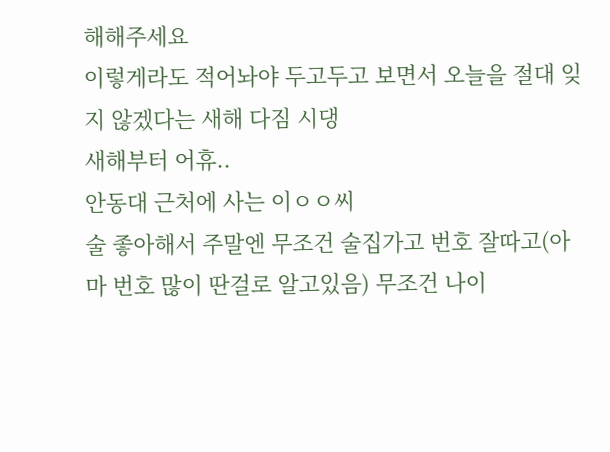해해주세요
이렇게라도 적어놔야 두고두고 보면서 오늘을 절대 잊지 않겠다는 새해 다짐 시댕
새해부터 어휴..
안동대 근처에 사는 이ㅇㅇ씨
술 좋아해서 주말엔 무조건 술집가고 번호 잘따고(아마 번호 많이 딴걸로 알고있음) 무조건 나이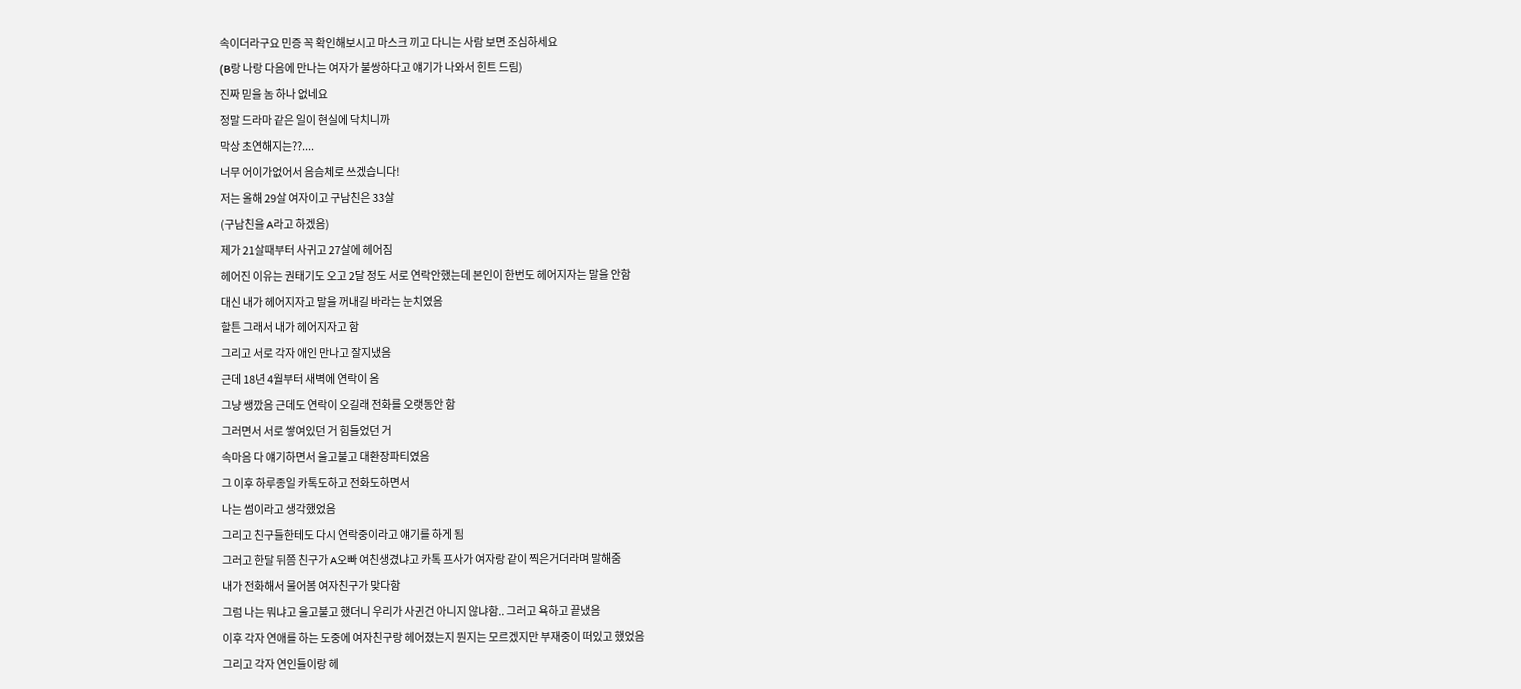속이더라구요 민증 꼭 확인해보시고 마스크 끼고 다니는 사람 보면 조심하세요
(B랑 나랑 다음에 만나는 여자가 불쌍하다고 얘기가 나와서 힌트 드림)
진짜 믿을 놈 하나 없네요
정말 드라마 같은 일이 현실에 닥치니까
막상 초연해지는??....
너무 어이가없어서 음슴체로 쓰겠습니다!
저는 올해 29살 여자이고 구남친은 33살
(구남친을 A라고 하겠음)
제가 21살때부터 사귀고 27살에 헤어짐
헤어진 이유는 권태기도 오고 2달 정도 서로 연락안했는데 본인이 한번도 헤어지자는 말을 안함
대신 내가 헤어지자고 말을 꺼내길 바라는 눈치였음
할튼 그래서 내가 헤어지자고 함
그리고 서로 각자 애인 만나고 잘지냈음
근데 18년 4월부터 새벽에 연락이 옴
그냥 쌩깠음 근데도 연락이 오길래 전화를 오랫동안 함
그러면서 서로 쌓여있던 거 힘들었던 거
속마음 다 얘기하면서 울고불고 대환장파티였음
그 이후 하루종일 카톡도하고 전화도하면서
나는 썸이라고 생각했었음
그리고 친구들한테도 다시 연락중이라고 얘기를 하게 됨
그러고 한달 뒤쯤 친구가 A오빠 여친생겼냐고 카톡 프사가 여자랑 같이 찍은거더라며 말해줌
내가 전화해서 물어봄 여자친구가 맞다함
그럼 나는 뭐냐고 울고불고 했더니 우리가 사귄건 아니지 않냐함.. 그러고 욕하고 끝냈음
이후 각자 연애를 하는 도중에 여자친구랑 헤어졌는지 뭔지는 모르겠지만 부재중이 떠있고 했었음
그리고 각자 연인들이랑 헤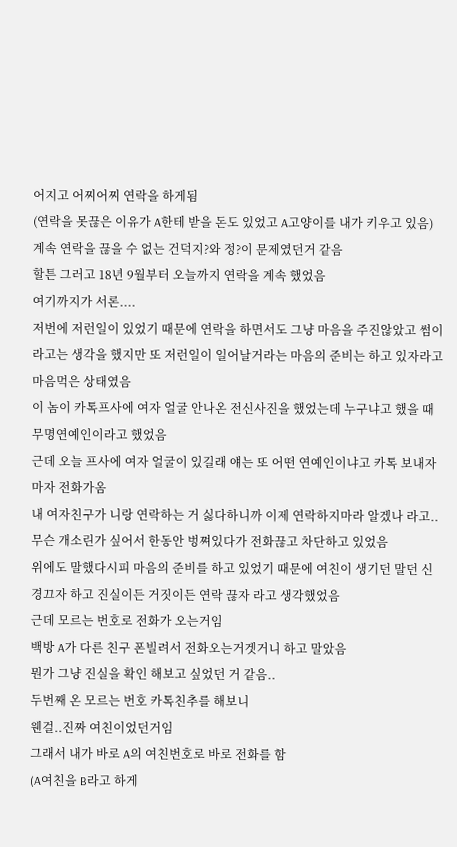어지고 어찌어찌 연락을 하게됨
(연락을 못끊은 이유가 A한테 받을 돈도 있었고 A고양이를 내가 키우고 있음)
계속 연락을 끊을 수 없는 건덕지?와 정?이 문제였던거 같음
할튼 그러고 18년 9월부터 오늘까지 연락을 계속 했었음
여기까지가 서론....
저번에 저런일이 있었기 때문에 연락을 하면서도 그냥 마음을 주진않았고 썸이라고는 생각을 했지만 또 저런일이 일어날거라는 마음의 준비는 하고 있자라고 마음먹은 상태였음
이 놈이 카톡프사에 여자 얼굴 안나온 전신사진을 했었는데 누구냐고 했을 때 무명연예인이라고 했었음
근데 오늘 프사에 여자 얼굴이 있길래 얘는 또 어떤 연예인이냐고 카톡 보내자마자 전화가옴
내 여자친구가 니랑 연락하는 거 싫다하니까 이제 연락하지마라 알겠나 라고..
무슨 개소린가 싶어서 한동안 벙쪄있다가 전화끊고 차단하고 있었음
위에도 말했다시피 마음의 준비를 하고 있었기 때문에 여친이 생기던 말던 신경끄자 하고 진실이든 거짓이든 연락 끊자 라고 생각했었음
근데 모르는 번호로 전화가 오는거임
백방 A가 다른 친구 폰빌려서 전화오는거겟거니 하고 말았음
뭔가 그냥 진실을 확인 해보고 싶었던 거 같음..
두번째 온 모르는 번호 카톡친추를 해보니
웬걸..진짜 여친이었던거임
그래서 내가 바로 A의 여친번호로 바로 전화를 함
(A여친을 B라고 하게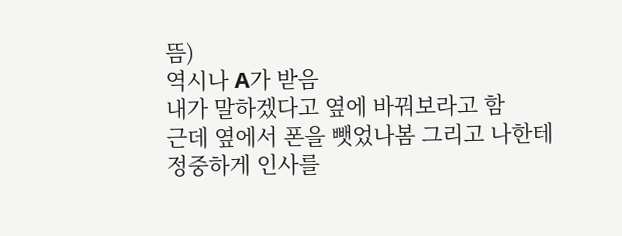뜸)
역시나 A가 받음
내가 말하겠다고 옆에 바꿔보라고 함
근데 옆에서 폰을 뺏었나봄 그리고 나한테 정중하게 인사를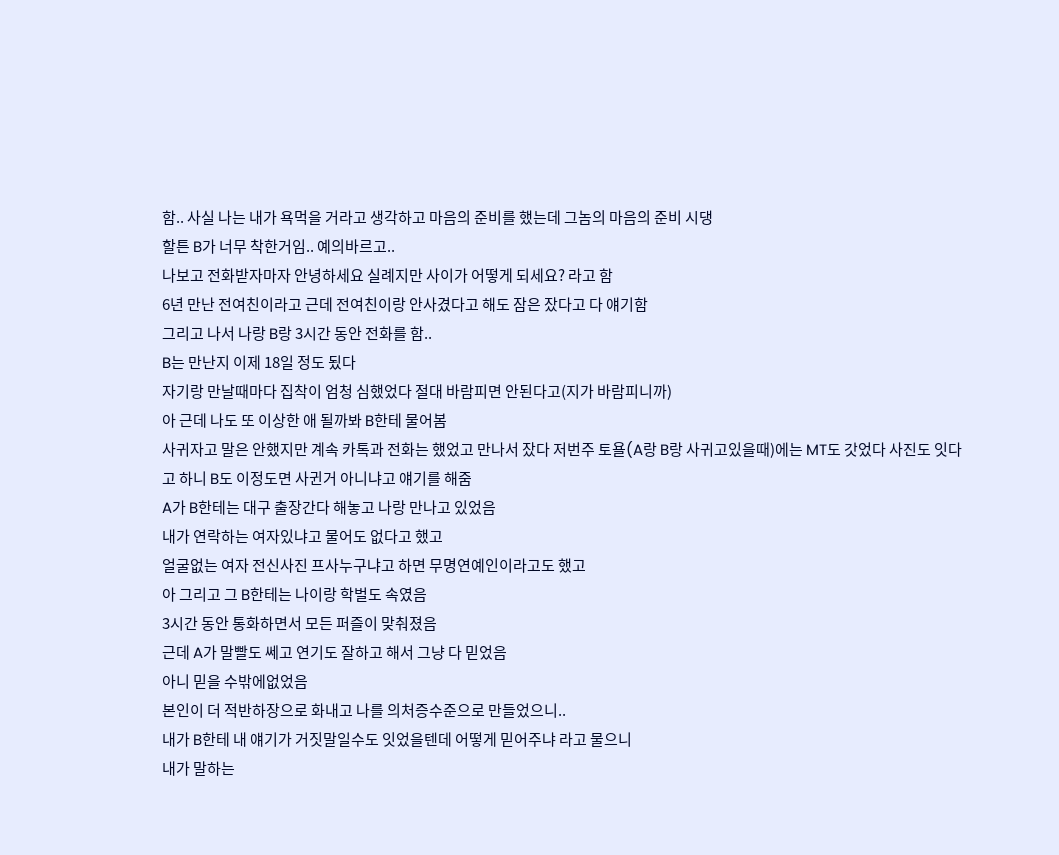함.. 사실 나는 내가 욕먹을 거라고 생각하고 마음의 준비를 했는데 그놈의 마음의 준비 시댕
할튼 B가 너무 착한거임.. 예의바르고..
나보고 전화받자마자 안녕하세요 실례지만 사이가 어떻게 되세요? 라고 함
6년 만난 전여친이라고 근데 전여친이랑 안사겼다고 해도 잠은 잤다고 다 얘기함
그리고 나서 나랑 B랑 3시간 동안 전화를 함..
B는 만난지 이제 18일 정도 됬다
자기랑 만날때마다 집착이 엄청 심했었다 절대 바람피면 안된다고(지가 바람피니까)
아 근데 나도 또 이상한 애 될까봐 B한테 물어봄
사귀자고 말은 안했지만 계속 카톡과 전화는 했었고 만나서 잤다 저번주 토욜(A랑 B랑 사귀고있을때)에는 MT도 갓었다 사진도 잇다고 하니 B도 이정도면 사귄거 아니냐고 얘기를 해줌
A가 B한테는 대구 출장간다 해놓고 나랑 만나고 있었음
내가 연락하는 여자있냐고 물어도 없다고 했고
얼굴없는 여자 전신사진 프사누구냐고 하면 무명연예인이라고도 했고
아 그리고 그 B한테는 나이랑 학벌도 속였음
3시간 동안 통화하면서 모든 퍼즐이 맞춰졌음
근데 A가 말빨도 쎄고 연기도 잘하고 해서 그냥 다 믿었음
아니 믿을 수밖에없었음
본인이 더 적반하장으로 화내고 나를 의처증수준으로 만들었으니..
내가 B한테 내 얘기가 거짓말일수도 잇었을텐데 어떻게 믿어주냐 라고 물으니
내가 말하는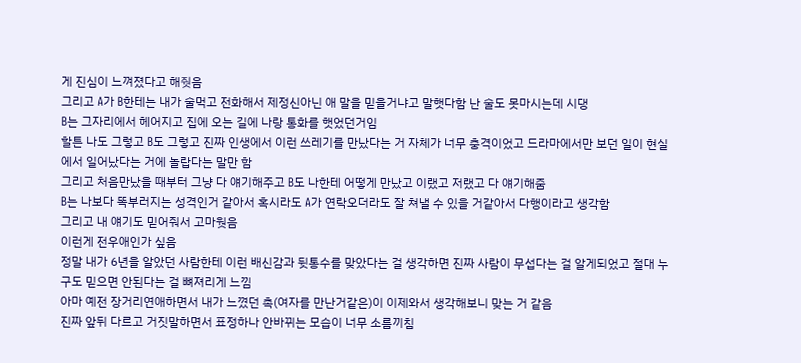게 진심이 느껴졌다고 해줫음
그리고 A가 B한테는 내가 술먹고 전화해서 제정신아닌 애 말을 믿을거냐고 말햇다함 난 술도 못마시는데 시댕
B는 그자리에서 헤어지고 집에 오는 길에 나랑 통화를 햇었던거임
할튼 나도 그렇고 B도 그렇고 진짜 인생에서 이런 쓰레기를 만났다는 거 자체가 너무 충격이었고 드라마에서만 보던 일이 현실에서 일어났다는 거에 놀랍다는 말만 함
그리고 처음만났을 때부터 그냥 다 얘기해주고 B도 나한테 어떻게 만났고 이랬고 저랬고 다 얘기해줌
B는 나보다 똑부러지는 성격인거 같아서 혹시라도 A가 연락오더라도 잘 쳐낼 수 있을 거같아서 다행이라고 생각함
그리고 내 얘기도 믿어줘서 고마웟음
이런게 전우애인가 싶음
정말 내가 6년을 알았던 사람한테 이런 배신감과 뒷통수를 맞았다는 걸 생각하면 진짜 사람이 무섭다는 걸 알게되었고 절대 누구도 믿으면 안된다는 걸 뼈져리게 느낌
아마 예전 장거리연애하면서 내가 느꼈던 촉(여자를 만난거같은)이 이제와서 생각해보니 맞는 거 같음
진짜 앞뒤 다르고 거짓말하면서 표정하나 안바뀌는 모습이 너무 소름끼침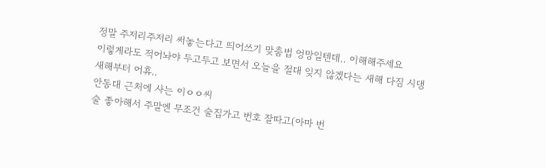정말 주저리주저리 써놓는다고 띄어쓰기 맞춤법 엉망일텐데.. 이해해주세요
이렇게라도 적어놔야 두고두고 보면서 오늘을 절대 잊지 않겠다는 새해 다짐 시댕
새해부터 어휴..
안동대 근처에 사는 이ㅇㅇ씨
술 좋아해서 주말엔 무조건 술집가고 번호 잘따고(아마 번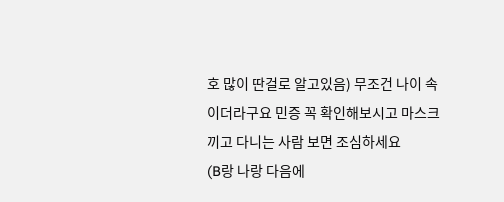호 많이 딴걸로 알고있음) 무조건 나이 속이더라구요 민증 꼭 확인해보시고 마스크 끼고 다니는 사람 보면 조심하세요
(B랑 나랑 다음에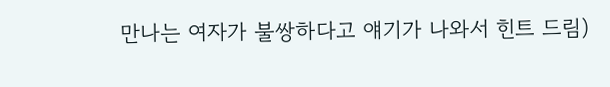만나는 여자가 불쌍하다고 얘기가 나와서 힌트 드림)